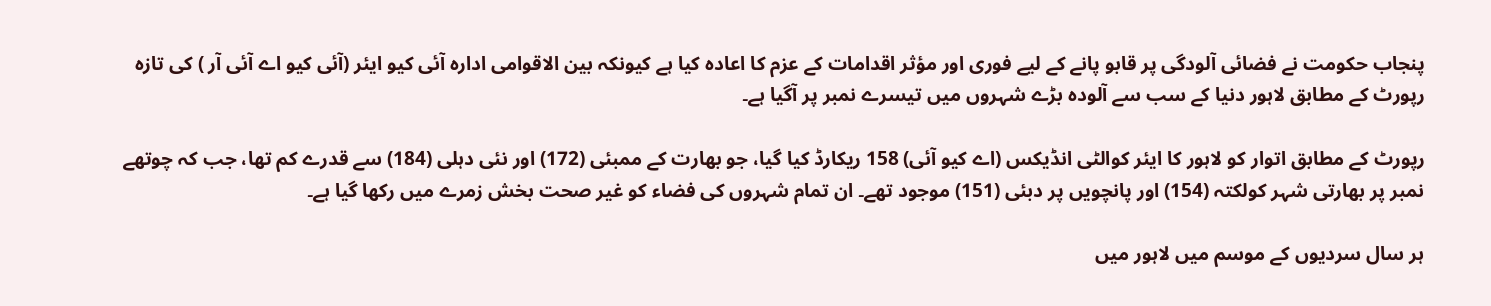پنجاب حکومت نے فضائی آلودگی پر قابو پانے کے لیے فوری اور مؤثر اقدامات کے عزم کا اعادہ کیا ہے کیونکہ بین الاقوامی ادارہ آئی کیو ایئر (آئی کیو اے آئی آر ) کی تازہ رپورٹ کے مطابق لاہور دنیا کے سب سے آلودہ بڑے شہروں میں تیسرے نمبر پر آگیا ہے۔

رپورٹ کے مطابق اتوار کو لاہور کا ایئر کوالٹی انڈیکس (اے کیو آئی) 158 ریکارڈ کیا گیا، جو بھارت کے ممبئی (172) اور نئی دہلی (184) سے قدرے کم تھا، جب کہ چوتھے نمبر پر بھارتی شہر کولکتہ (154) اور پانچویں پر دبئی (151) موجود تھے۔ ان تمام شہروں کی فضاء کو غیر صحت بخش زمرے میں رکھا گیا ہے۔

ہر سال سردیوں کے موسم میں لاہور میں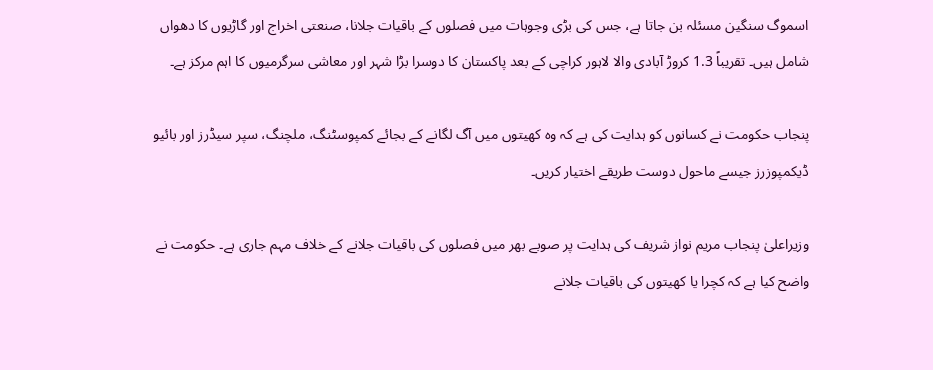اسموگ سنگین مسئلہ بن جاتا ہے، جس کی بڑی وجوہات میں فصلوں کے باقیات جلانا، صنعتی اخراج اور گاڑیوں کا دھواں شامل ہیں۔ تقریباً 1.3 کروڑ آبادی والا لاہور کراچی کے بعد پاکستان کا دوسرا بڑا شہر اور معاشی سرگرمیوں کا اہم مرکز ہے۔

پنجاب حکومت نے کسانوں کو ہدایت کی ہے کہ وہ کھیتوں میں آگ لگانے کے بجائے کمپوسٹنگ، ملچنگ، سپر سیڈرز اور بائیو ڈیکمپوزرز جیسے ماحول دوست طریقے اختیار کریں۔

وزیراعلیٰ پنجاب مریم نواز شریف کی ہدایت پر صوبے بھر میں فصلوں کی باقیات جلانے کے خلاف مہم جاری ہے۔ حکومت نے واضح کیا ہے کہ کچرا یا کھیتوں کی باقیات جلانے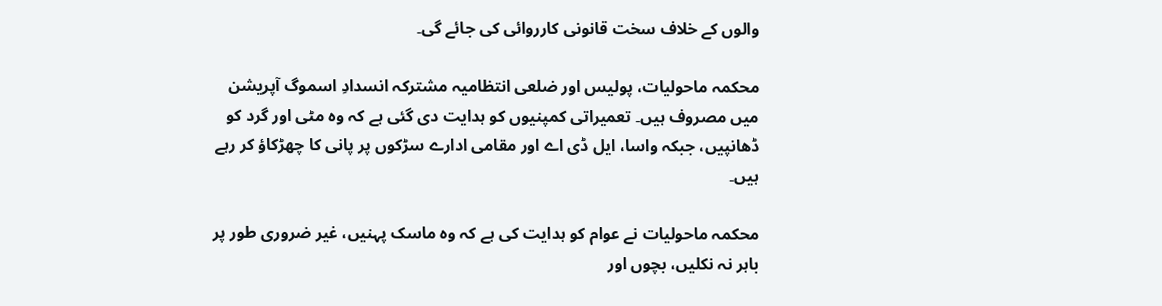والوں کے خلاف سخت قانونی کارروائی کی جائے گی۔

محکمہ ماحولیات، پولیس اور ضلعی انتظامیہ مشترکہ انسدادِ اسموگ آپریشن میں مصروف ہیں۔ تعمیراتی کمپنیوں کو ہدایت دی گئی ہے کہ وہ مٹی اور گرد کو ڈھانپیں، جبکہ واسا، ایل ڈی اے اور مقامی ادارے سڑکوں پر پانی کا چھڑکاؤ کر رہے ہیں۔

محکمہ ماحولیات نے عوام کو ہدایت کی ہے کہ وہ ماسک پہنیں، غیر ضروری طور پر باہر نہ نکلیں، بچوں اور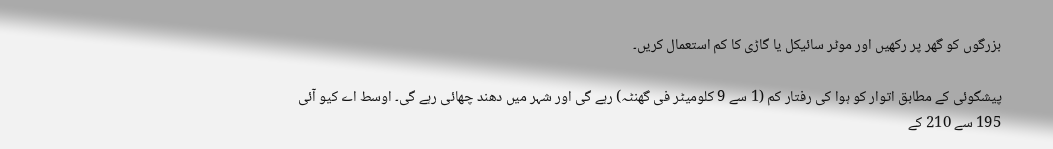بزرگوں کو گھر پر رکھیں اور موٹر سائیکل یا گاڑی کا کم استعمال کریں۔

پیشگوئی کے مطابق اتوار کو ہوا کی رفتار کم (1 سے 9 کلومیٹر فی گھنٹہ) رہے گی اور شہر میں دھند چھائی رہے گی۔ اوسط اے کیو آئی 195 سے 210 کے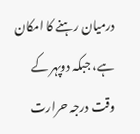درمیان رہنے کا امکان ہے، جبکہ دوپہر کے وقت درجہ حرارت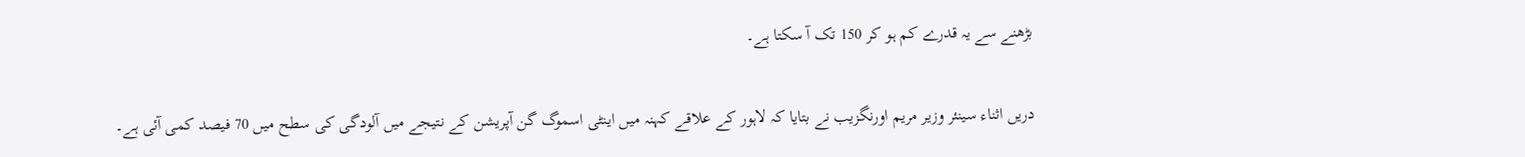بڑھنے سے یہ قدرے کم ہو کر 150 تک آ سکتا ہے۔

دریں اثناء سینئر وزیر مریم اورنگزیب نے بتایا کہ لاہور کے علاقے کہنہ میں اینٹی اسموگ گن آپریشن کے نتیجے میں آلودگی کی سطح میں 70 فیصد کمی آئی ہے۔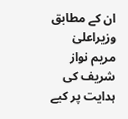ان کے مطابق وزیراعلیٰ مریم نواز شریف کی ہدایت پر کیے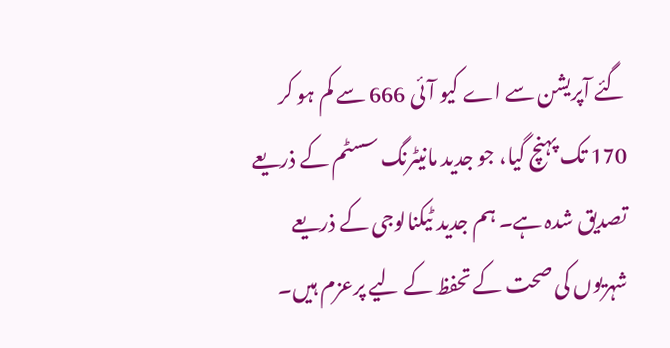گئے آپریشن سے اے کیو آئی 666 سے کم ہو کر 170 تک پہنچ گیا، جو جدید مانیٹرنگ سسٹم کے ذریعے تصدیق شدہ ہے۔ ہم جدید ٹیکنالوجی کے ذریعے شہریوں کی صحت کے تحفظ کے لیے پرعزم ہیں۔